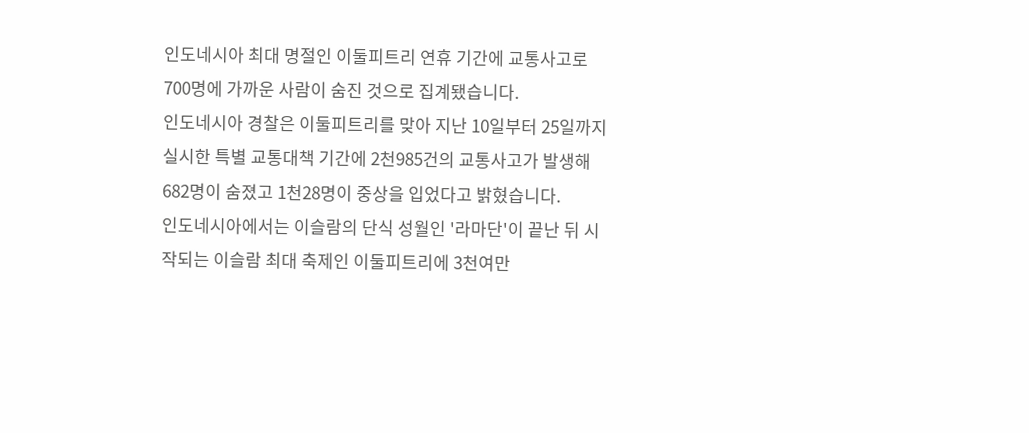인도네시아 최대 명절인 이둘피트리 연휴 기간에 교통사고로 700명에 가까운 사람이 숨진 것으로 집계됐습니다.
인도네시아 경찰은 이둘피트리를 맞아 지난 10일부터 25일까지 실시한 특별 교통대책 기간에 2천985건의 교통사고가 발생해 682명이 숨졌고 1천28명이 중상을 입었다고 밝혔습니다.
인도네시아에서는 이슬람의 단식 성월인 '라마단'이 끝난 뒤 시작되는 이슬람 최대 축제인 이둘피트리에 3천여만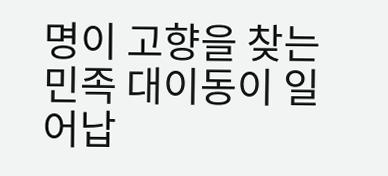명이 고향을 찾는 민족 대이동이 일어납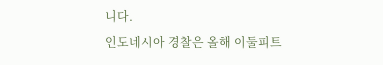니다.
인도네시아 경찰은 올해 이둘피트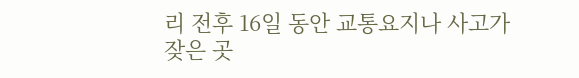리 전후 16일 동안 교통요지나 사고가 잦은 곳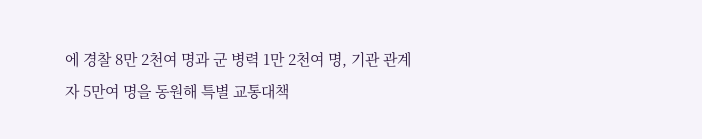에 경찰 8만 2천여 명과 군 병력 1만 2천여 명, 기관 관계자 5만여 명을 동원해 특별 교통대책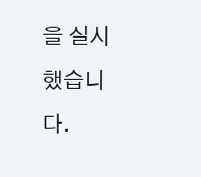을 실시했습니다.